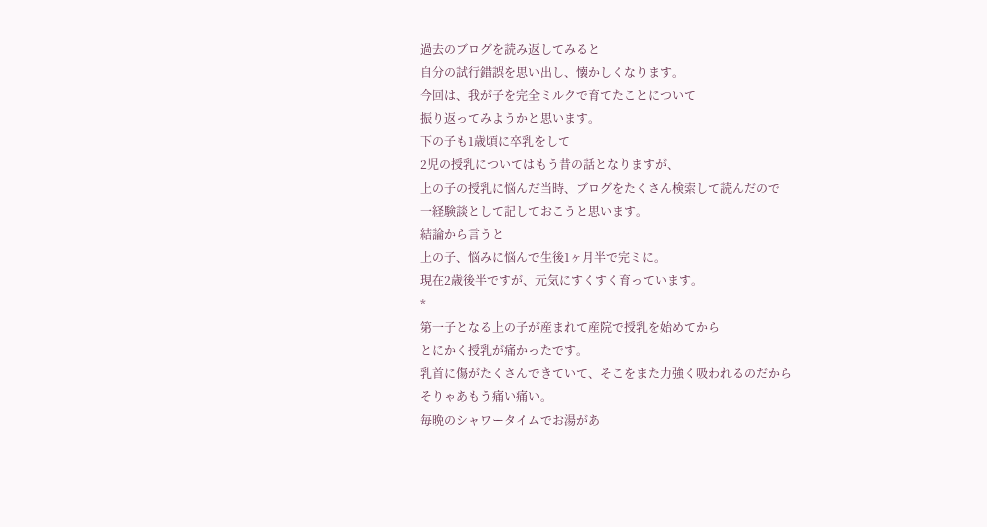過去のブログを読み返してみると
自分の試行錯誤を思い出し、懐かしくなります。
今回は、我が子を完全ミルクで育てたことについて
振り返ってみようかと思います。
下の子も1歳頃に卒乳をして
2児の授乳についてはもう昔の話となりますが、
上の子の授乳に悩んだ当時、ブログをたくさん検索して読んだので
一経験談として記しておこうと思います。
結論から言うと
上の子、悩みに悩んで生後1ヶ月半で完ミに。
現在2歳後半ですが、元気にすくすく育っています。
*
第一子となる上の子が産まれて産院で授乳を始めてから
とにかく授乳が痛かったです。
乳首に傷がたくさんできていて、そこをまた力強く吸われるのだから
そりゃあもう痛い痛い。
毎晩のシャワータイムでお湯があ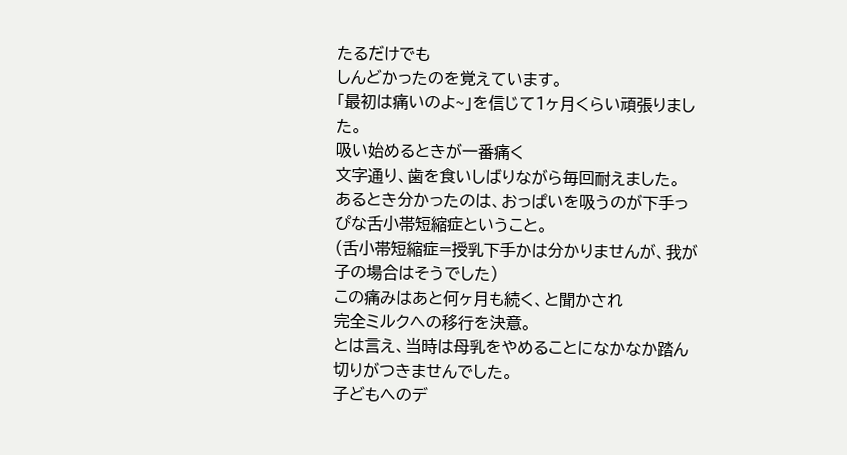たるだけでも
しんどかったのを覚えています。
「最初は痛いのよ~」を信じて1ヶ月くらい頑張りました。
吸い始めるときが一番痛く
文字通り、歯を食いしばりながら毎回耐えました。
あるとき分かったのは、おっぱいを吸うのが下手っぴな舌小帯短縮症ということ。
(舌小帯短縮症=授乳下手かは分かりませんが、我が子の場合はそうでした)
この痛みはあと何ヶ月も続く、と聞かされ
完全ミルクへの移行を決意。
とは言え、当時は母乳をやめることになかなか踏ん切りがつきませんでした。
子どもへのデ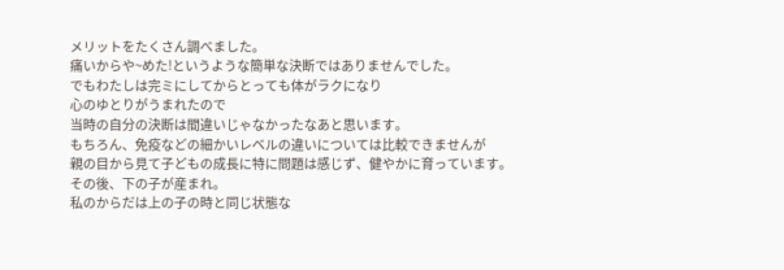メリットをたくさん調べました。
痛いからや~めた!というような簡単な決断ではありませんでした。
でもわたしは完ミにしてからとっても体がラクになり
心のゆとりがうまれたので
当時の自分の決断は間違いじゃなかったなあと思います。
もちろん、免疫などの細かいレベルの違いについては比較できませんが
親の目から見て子どもの成長に特に問題は感じず、健やかに育っています。
その後、下の子が産まれ。
私のからだは上の子の時と同じ状態な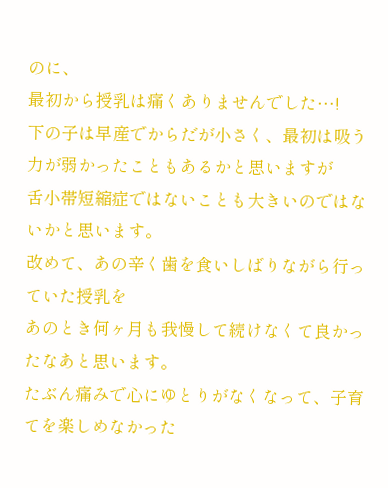のに、
最初から授乳は痛くありませんでした…!
下の子は早産でからだが小さく、最初は吸う力が弱かったこともあるかと思いますが
舌小帯短縮症ではないことも大きいのではないかと思います。
改めて、あの辛く歯を食いしばりながら行っていた授乳を
あのとき何ヶ月も我慢して続けなくて良かったなあと思います。
たぶん痛みで心にゆとりがなくなって、子育てを楽しめなかった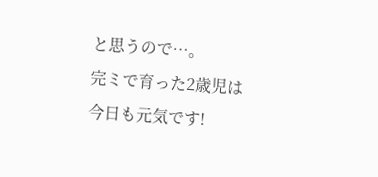と思うので…。
完ミで育った2歳児は今日も元気です!